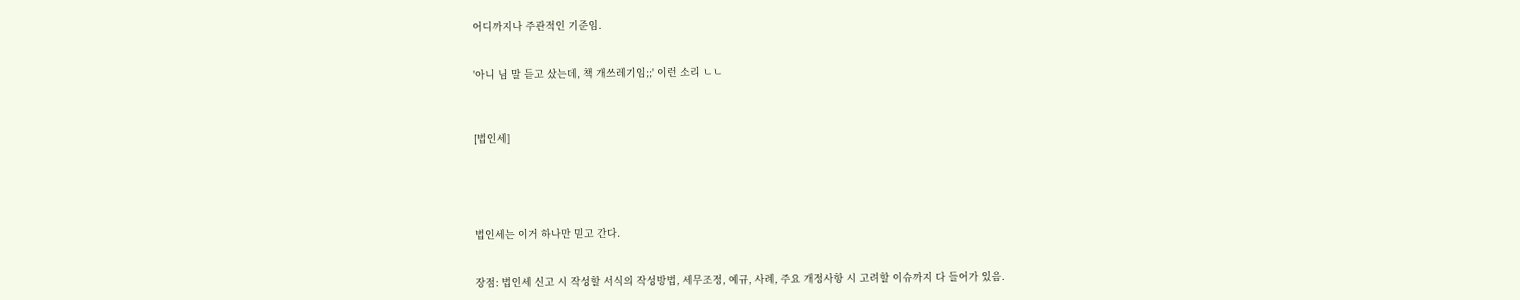어디까지나 주관적인 기준임.


'아니 님 말 듣고 샀는데, 책 개쓰레기임;;' 이런 소리 ㄴㄴ



[법인세]





법인세는 이거 하나만 믿고 간다.


장점: 법인세 신고 시 작성할 서식의 작성방법, 세무조정, 예규, 사례, 주요 개정사항 시 고려할 이슈까지 다 들어가 있음.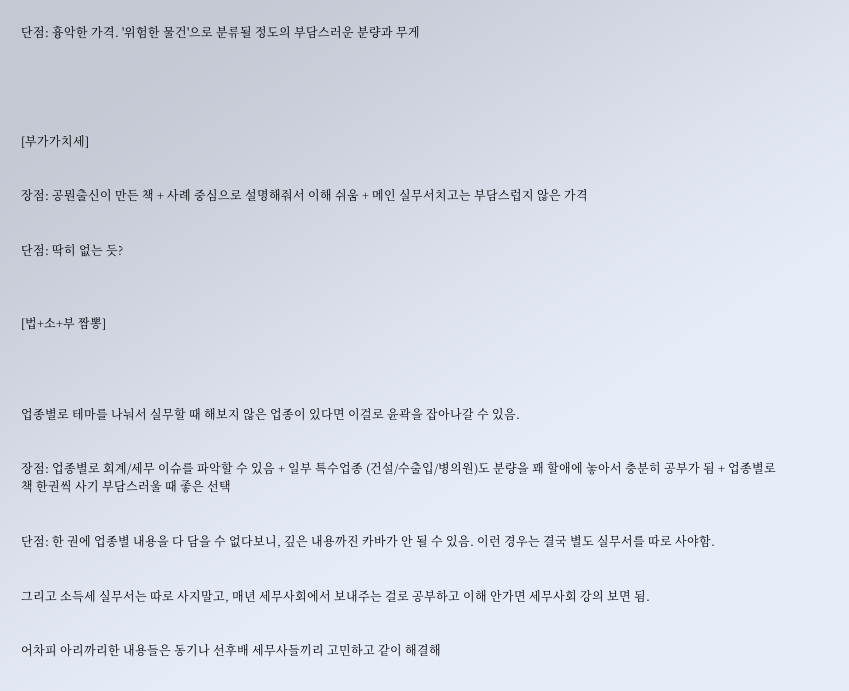단점: 흉악한 가격. '위험한 물건'으로 분류될 정도의 부담스러운 분량과 무게





[부가가치세]


장점: 공뭔출신이 만든 책 + 사례 중심으로 설명해줘서 이해 쉬움 + 메인 실무서치고는 부담스럽지 않은 가격


단점: 딱히 없는 듯?



[법+소+부 짬뽕]




업종별로 테마를 나눠서 실무할 때 해보지 않은 업종이 있다면 이걸로 윤곽을 잡아나갈 수 있음.


장점: 업종별로 회계/세무 이슈를 파악할 수 있음 + 일부 특수업종 (건설/수출입/병의원)도 분량을 꽤 할애에 놓아서 충분히 공부가 됨 + 업종별로 책 한권씩 사기 부담스러울 때 좋은 선택


단점: 한 권에 업종별 내용을 다 담을 수 없다보니, 깊은 내용까진 카바가 안 될 수 있음. 이런 경우는 결국 별도 실무서를 따로 사야함.


그리고 소득세 실무서는 따로 사지말고, 매년 세무사회에서 보내주는 걸로 공부하고 이해 안가면 세무사회 강의 보면 됨.


어차피 아리까리한 내용들은 동기나 선후배 세무사들끼리 고민하고 같이 해결해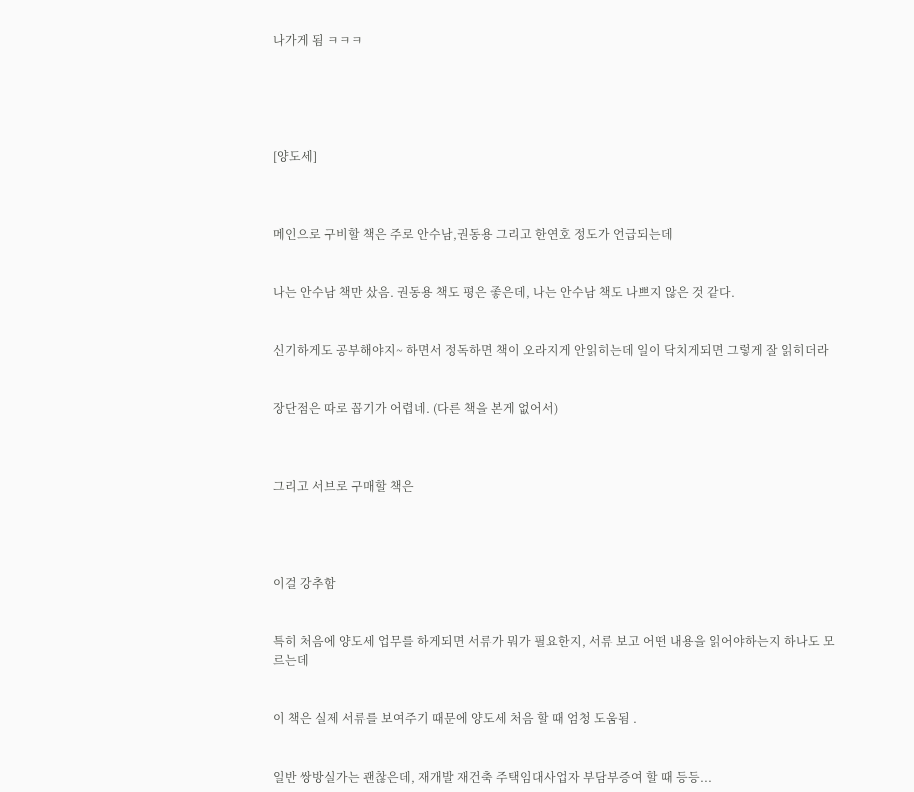나가게 됨 ㅋㅋㅋ





[양도세]



메인으로 구비할 책은 주로 안수남,권동용 그리고 한연호 정도가 언급되는데


나는 안수남 책만 샀음. 권동용 책도 평은 좋은데, 나는 안수남 책도 나쁘지 않은 것 같다.


신기하게도 공부해야지~ 하면서 정독하면 책이 오라지게 안읽히는데 일이 닥치게되면 그렇게 잘 읽히더라


장단점은 따로 꼽기가 어렵네. (다른 책을 본게 없어서)



그리고 서브로 구매할 책은




이걸 강추함


특히 처음에 양도세 업무를 하게되면 서류가 뭐가 필요한지, 서류 보고 어떤 내용을 읽어야하는지 하나도 모르는데


이 책은 실제 서류를 보여주기 때문에 양도세 처음 할 때 엄청 도움됨 .


일반 쌍방실가는 괜찮은데, 재개발 재건축 주택임대사업자 부담부증여 할 때 등등...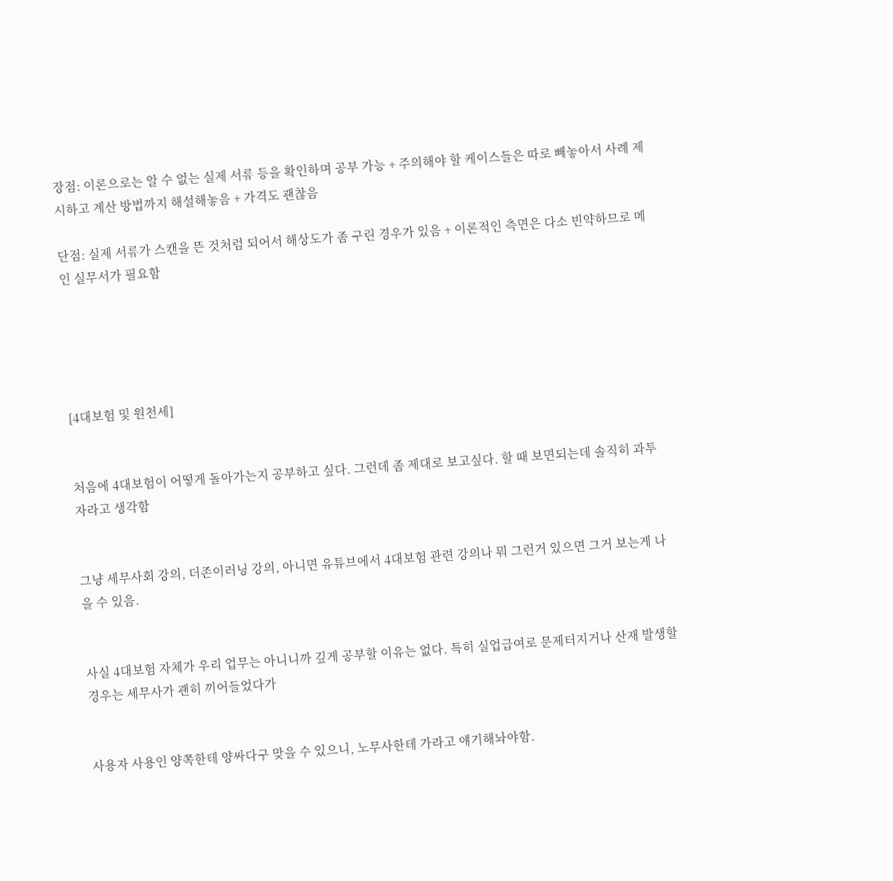장점: 이론으로는 알 수 없는 실제 서류 등을 확인하며 공부 가능 + 주의해야 할 케이스들은 따로 빼놓아서 사례 제시하고 계산 방법까지 해설해놓음 + 가격도 괜찮음

단점: 실제 서류가 스캔을 뜬 것처럼 되어서 해상도가 좀 구린 경우가 있음 + 이론적인 측면은 다소 빈약하므로 메인 실무서가 필요함





[4대보험 및 원천세]


처음에 4대보험이 어떻게 돌아가는지 공부하고 싶다. 그런데 좀 제대로 보고싶다. 할 때 보면되는데 솔직히 과투자라고 생각함


그냥 세무사회 강의, 더존이러닝 강의, 아니면 유튜브에서 4대보험 관련 강의나 뭐 그런거 있으면 그거 보는게 나을 수 있음.


사실 4대보험 자체가 우리 업무는 아니니까 깊게 공부할 이유는 없다. 특히 실업급여로 문제터지거나 산재 발생할 경우는 세무사가 괜히 끼어들었다가


사용자 사용인 양쪽한테 양싸다구 맞을 수 있으니, 노무사한테 가라고 얘기해놔야함.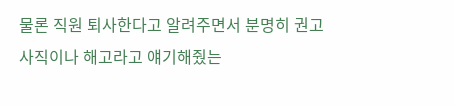물론 직원 퇴사한다고 알려주면서 분명히 권고사직이나 해고라고 얘기해줬는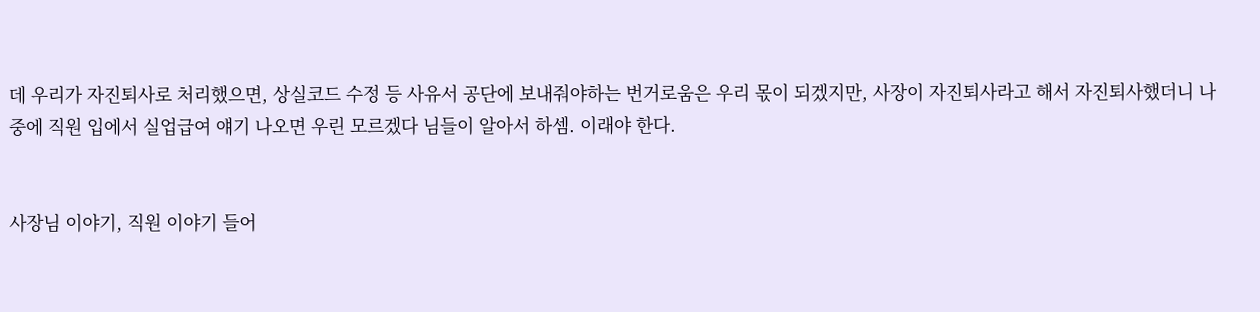데 우리가 자진퇴사로 처리했으면, 상실코드 수정 등 사유서 공단에 보내줘야하는 번거로움은 우리 몫이 되겠지만, 사장이 자진퇴사라고 해서 자진퇴사했더니 나중에 직원 입에서 실업급여 얘기 나오면 우린 모르겠다 님들이 알아서 하셈. 이래야 한다.


사장님 이야기, 직원 이야기 들어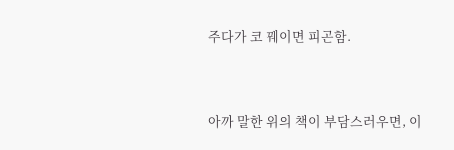주다가 코 꿰이면 피곤함.




아까 말한 위의 책이 부담스러우면, 이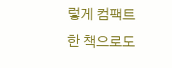렇게 컴팩트한 책으로도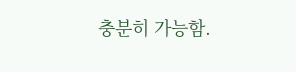충분히 가능함.